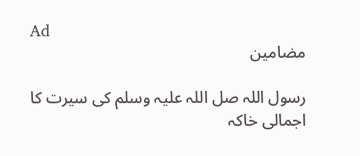Ad
مضامین

رسول اللہ صل اللہ علیہ وسلم کی سیرت کا اجمالی خاکہ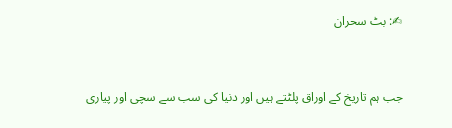✍: بٹ سحران


جب ہم تاریخ کے اوراق پلٹتے ہیں اور دنیا کی سب سے سچی اور پیاری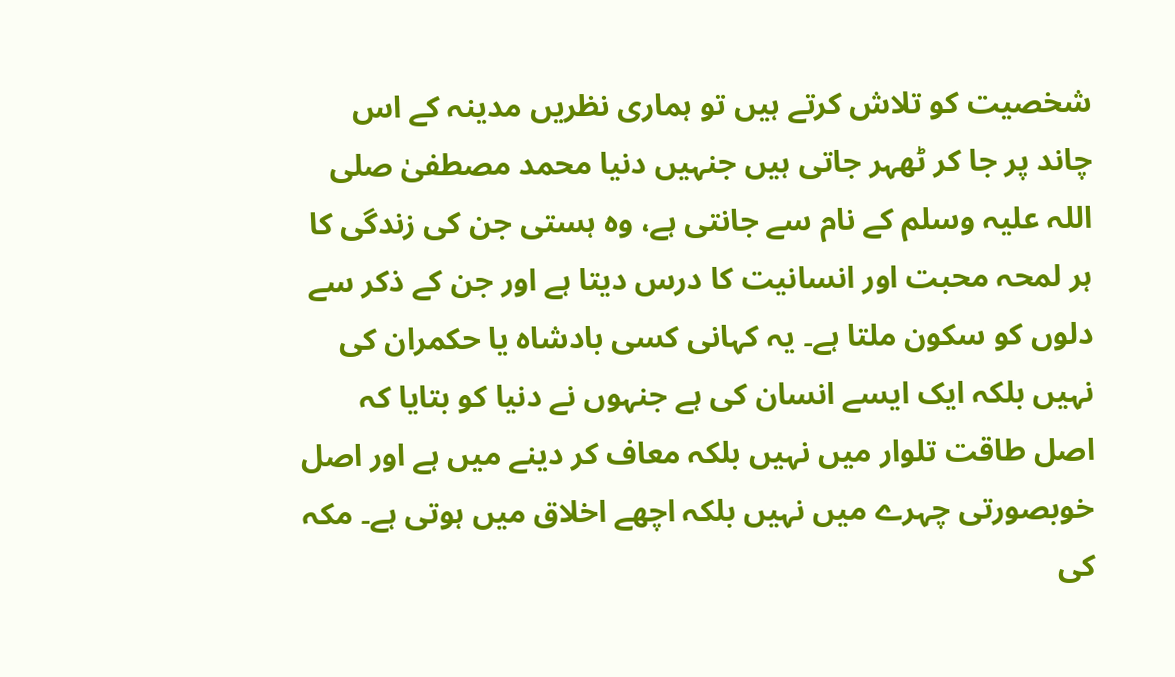شخصیت کو تلاش کرتے ہیں تو ہماری نظریں مدینہ کے اس چاند پر جا کر ٹھہر جاتی ہیں جنہیں دنیا محمد مصطفیٰ صلی اللہ علیہ وسلم کے نام سے جانتی ہے، وہ ہستی جن کی زندگی کا ہر لمحہ محبت اور انسانیت کا درس دیتا ہے اور جن کے ذکر سے دلوں کو سکون ملتا ہے۔ یہ کہانی کسی بادشاہ یا حکمران کی نہیں بلکہ ایک ایسے انسان کی ہے جنہوں نے دنیا کو بتایا کہ اصل طاقت تلوار میں نہیں بلکہ معاف کر دینے میں ہے اور اصل خوبصورتی چہرے میں نہیں بلکہ اچھے اخلاق میں ہوتی ہے۔ مکہ کی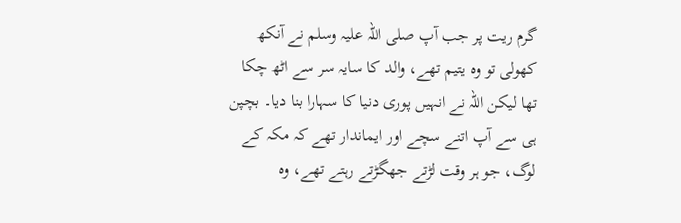گرم ریت پر جب آپ صلی اللہ علیہ وسلم نے آنکھ کھولی تو وہ یتیم تھے، والد کا سایہ سر سے اٹھ چکا تھا لیکن اللہ نے انہیں پوری دنیا کا سہارا بنا دیا۔ بچپن ہی سے آپ اتنے سچے اور ایماندار تھے کہ مکہ کے لوگ، جو ہر وقت لڑتے جھگڑتے رہتے تھے، وہ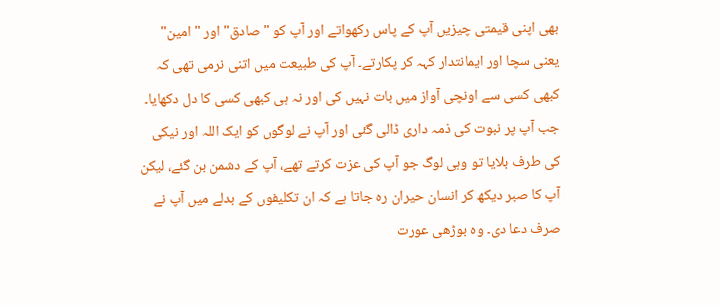بھی اپنی قیمتی چیزیں آپ کے پاس رکھواتے اور آپ کو "صادق" اور "امین" یعنی سچا اور ایمانتدار کہہ کر پکارتے۔ آپ کی طبیعت میں اتنی نرمی تھی کہ کبھی کسی سے اونچی آواز میں بات نہیں کی اور نہ ہی کبھی کسی کا دل دکھایا۔ جب آپ پر نبوت کی ذمہ داری ڈالی گئی اور آپ نے لوگوں کو ایک اللہ اور نیکی کی طرف بلایا تو وہی لوگ جو آپ کی عزت کرتے تھے، آپ کے دشمن بن گئے، لیکن آپ کا صبر دیکھ کر انسان حیران رہ جاتا ہے کہ ان تکلیفوں کے بدلے میں آپ نے صرف دعا دی۔ وہ بوڑھی عورت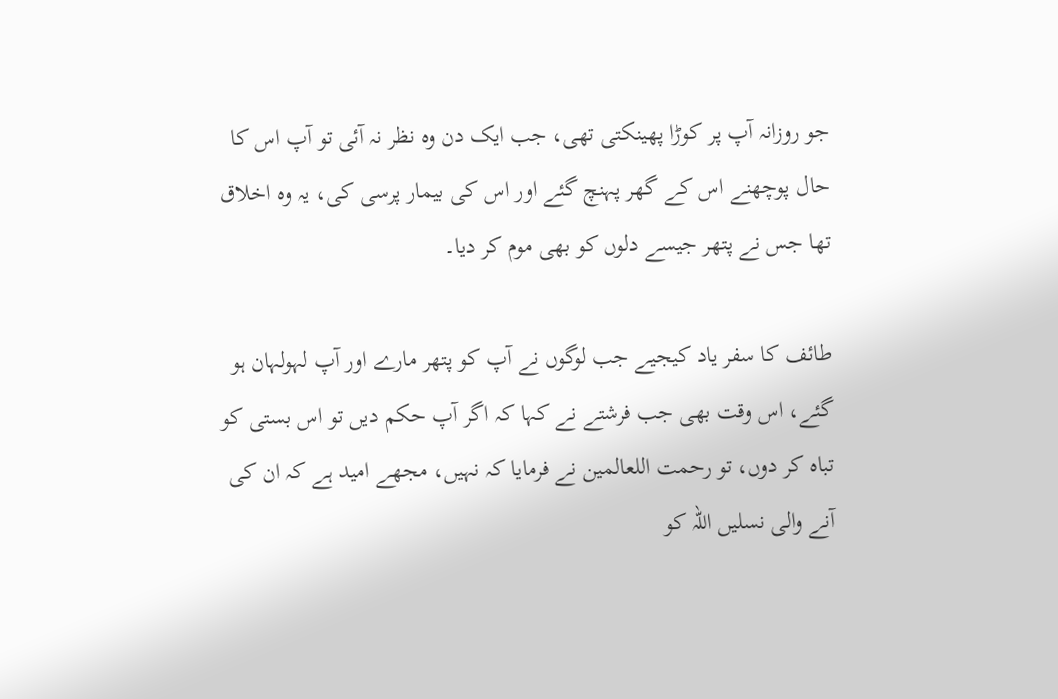جو روزانہ آپ پر کوڑا پھینکتی تھی، جب ایک دن وہ نظر نہ آئی تو آپ اس کا حال پوچھنے اس کے گھر پہنچ گئے اور اس کی بیمار پرسی کی، یہ وہ اخلاق تھا جس نے پتھر جیسے دلوں کو بھی موم کر دیا۔

طائف کا سفر یاد کیجیے جب لوگوں نے آپ کو پتھر مارے اور آپ لہولہان ہو گئے، اس وقت بھی جب فرشتے نے کہا کہ اگر آپ حکم دیں تو اس بستی کو تباہ کر دوں، تو رحمت اللعالمین نے فرمایا کہ نہیں، مجھے امید ہے کہ ان کی آنے والی نسلیں اللہ کو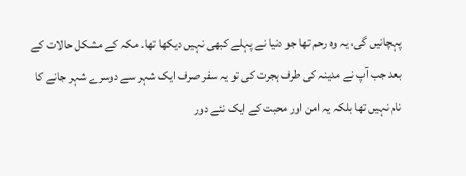پہچانیں گی، یہ وہ رحم تھا جو دنیا نے پہلے کبھی نہیں دیکھا تھا۔ مکہ کے مشکل حالات کے بعد جب آپ نے مدینہ کی طرف ہجرت کی تو یہ سفر صرف ایک شہر سے دوسرے شہر جانے کا نام نہیں تھا بلکہ یہ امن اور محبت کے ایک نئے دور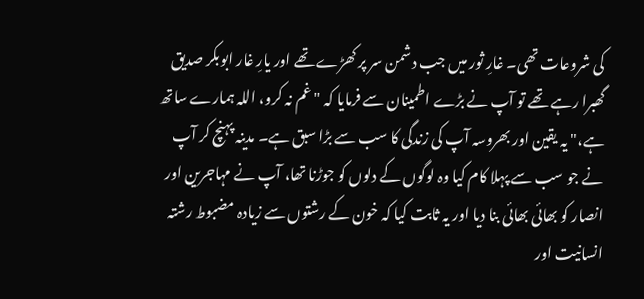کی شروعات تھی۔ غارِ ثور میں جب دشمن سر پر کھڑے تھے اور یارِ غار ابوبکر صدیق گھبرا رہے تھے تو آپ نے بڑے اطمینان سے فرمایا کہ "غم نہ کرو، اللہ ہمارے ساتھ ہے،" یہ یقین اور بھروسہ آپ کی زندگی کا سب سے بڑا سبق ہے۔ مدینہ پہنچ کر آپ نے جو سب سے پہلا کام کیا وہ لوگوں کے دلوں کو جوڑنا تھا، آپ نے مہاجرین اور انصار کو بھائی بھائی بنا دیا اور یہ ثابت کیا کہ خون کے رشتوں سے زیادہ مضبوط رشتہ انسانیت اور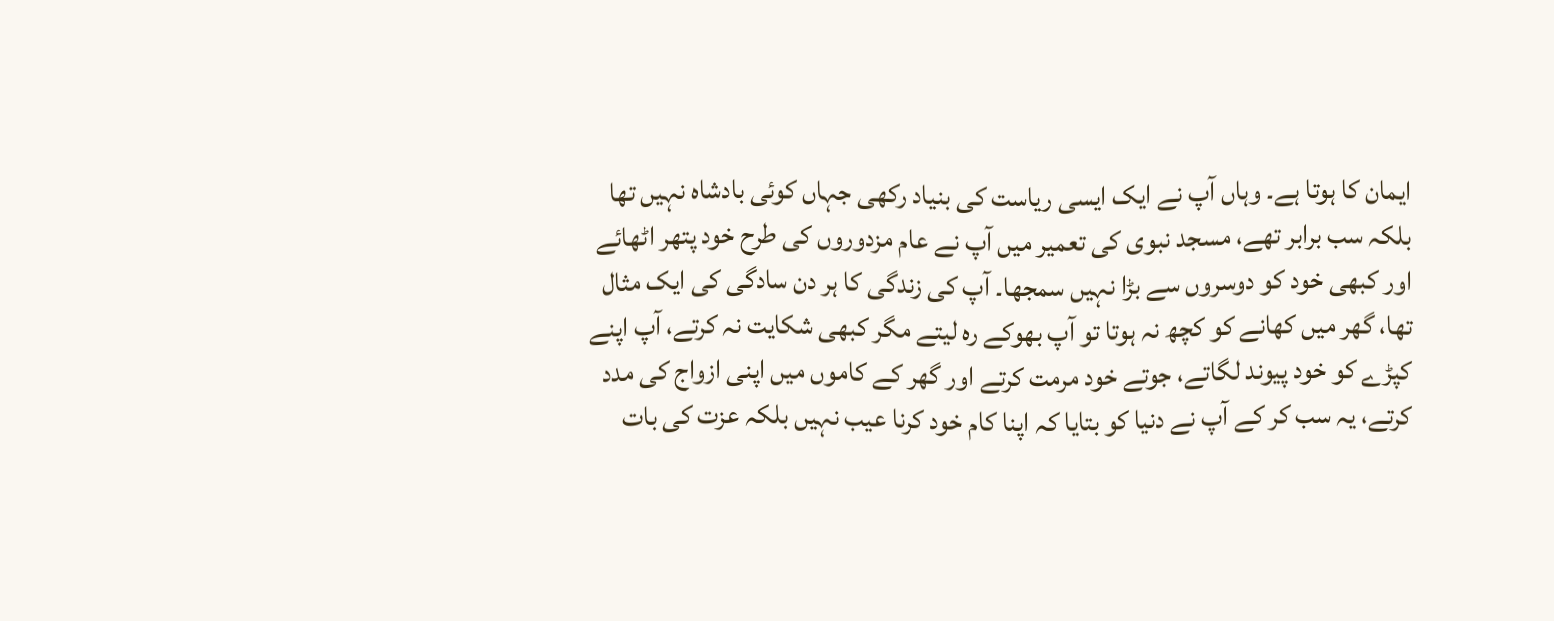ایمان کا ہوتا ہے۔ وہاں آپ نے ایک ایسی ریاست کی بنیاد رکھی جہاں کوئی بادشاہ نہیں تھا بلکہ سب برابر تھے، مسجد نبوی کی تعمیر میں آپ نے عام مزدوروں کی طرح خود پتھر اٹھائے اور کبھی خود کو دوسروں سے بڑا نہیں سمجھا۔ آپ کی زندگی کا ہر دن سادگی کی ایک مثال تھا، گھر میں کھانے کو کچھ نہ ہوتا تو آپ بھوکے رہ لیتے مگر کبھی شکایت نہ کرتے، آپ اپنے کپڑے کو خود پیوند لگاتے، جوتے خود مرمت کرتے اور گھر کے کاموں میں اپنی ازواج کی مدد کرتے، یہ سب کر کے آپ نے دنیا کو بتایا کہ اپنا کام خود کرنا عیب نہیں بلکہ عزت کی بات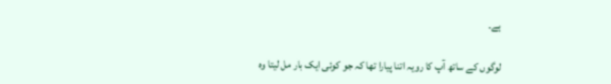ہے۔

لوگوں کے ساتھ آپ کا رویہ اتنا پیارا تھا کہ جو کوئی ایک بار مل لیتا وہ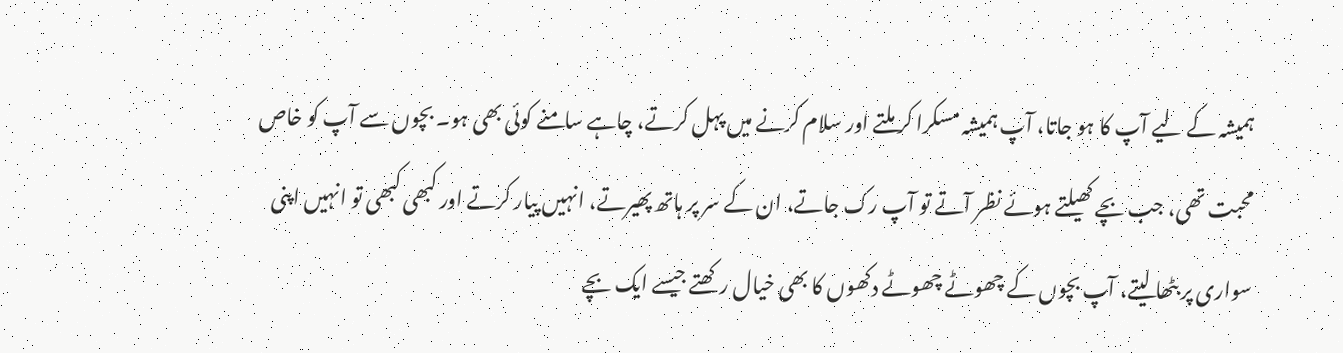ہمیشہ کے لیے آپ کا ہو جاتا، آپ ہمیشہ مسکرا کر ملتے اور سلام کرنے میں پہل کرتے، چاہے سامنے کوئی بھی ہو۔ بچوں سے آپ کو خاص محبت تھی، جب بچے کھیلتے ہوئے نظر آتے تو آپ رک جاتے، ان کے سر پر ہاتھ پھیرتے، انہیں پیار کرتے اور کبھی کبھی تو انہیں اپنی سواری پر بٹھا لیتے، آپ بچوں کے چھوٹے چھوٹے دکھوں کا بھی خیال رکھتے جیسے ایک بچے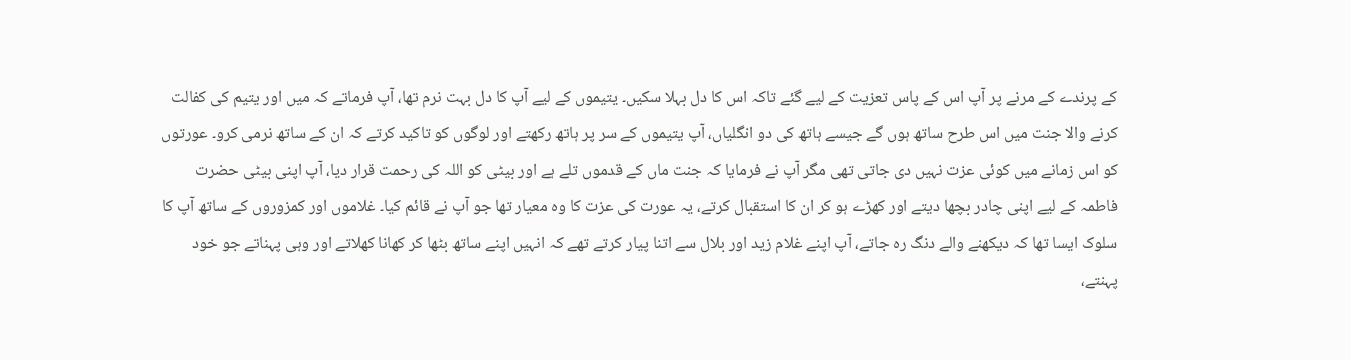کے پرندے کے مرنے پر آپ اس کے پاس تعزیت کے لیے گئے تاکہ اس کا دل بہلا سکیں۔ یتیموں کے لیے آپ کا دل بہت نرم تھا، آپ فرماتے کہ میں اور یتیم کی کفالت کرنے والا جنت میں اس طرح ساتھ ہوں گے جیسے ہاتھ کی دو انگلیاں، آپ یتیموں کے سر پر ہاتھ رکھتے اور لوگوں کو تاکید کرتے کہ ان کے ساتھ نرمی کرو۔ عورتوں کو اس زمانے میں کوئی عزت نہیں دی جاتی تھی مگر آپ نے فرمایا کہ جنت ماں کے قدموں تلے ہے اور بیٹی کو اللہ کی رحمت قرار دیا، آپ اپنی بیٹی حضرت فاطمہ کے لیے اپنی چادر بچھا دیتے اور کھڑے ہو کر ان کا استقبال کرتے، یہ عورت کی عزت کا وہ معیار تھا جو آپ نے قائم کیا۔ غلاموں اور کمزوروں کے ساتھ آپ کا سلوک ایسا تھا کہ دیکھنے والے دنگ رہ جاتے، آپ اپنے غلام زید اور بلال سے اتنا پیار کرتے تھے کہ انہیں اپنے ساتھ بٹھا کر کھانا کھلاتے اور وہی پہناتے جو خود پہنتے،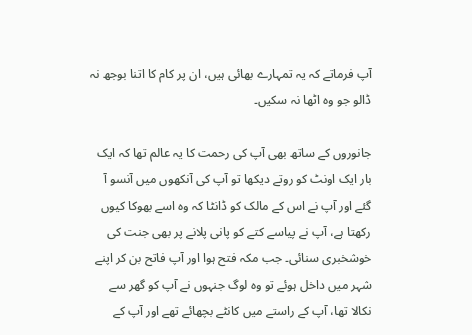آپ فرماتے کہ یہ تمہارے بھائی ہیں، ان پر کام کا اتنا بوجھ نہ ڈالو جو وہ اٹھا نہ سکیں۔

جانوروں کے ساتھ بھی آپ کی رحمت کا یہ عالم تھا کہ ایک بار ایک اونٹ کو روتے دیکھا تو آپ کی آنکھوں میں آنسو آ گئے اور آپ نے اس کے مالک کو ڈانٹا کہ وہ اسے بھوکا کیوں رکھتا ہے، آپ نے پیاسے کتے کو پانی پلانے پر بھی جنت کی خوشخبری سنائی۔ جب مکہ فتح ہوا اور آپ فاتح بن کر اپنے شہر میں داخل ہوئے تو وہ لوگ جنہوں نے آپ کو گھر سے نکالا تھا، آپ کے راستے میں کانٹے بچھائے تھے اور آپ کے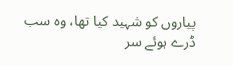پیاروں کو شہید کیا تھا، وہ سب ڈرے ہوئے سر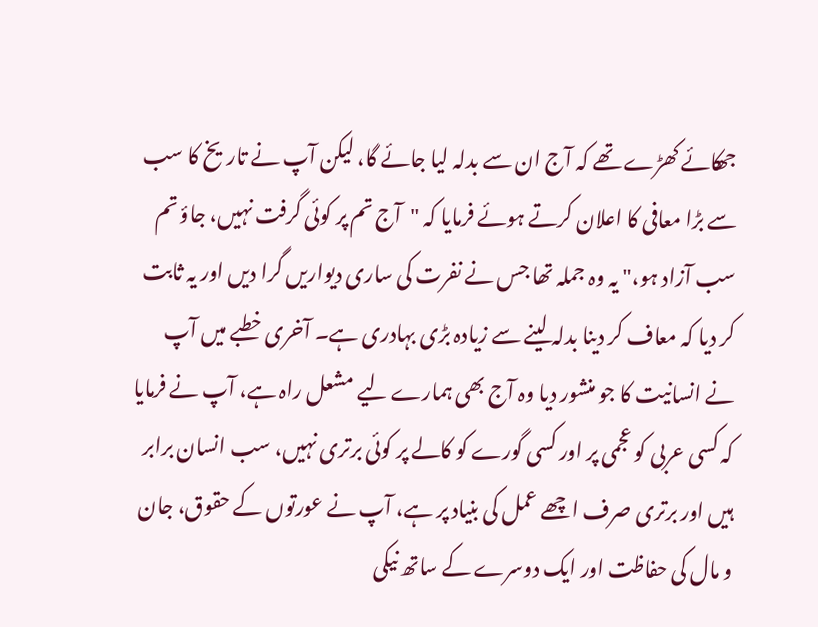جھکائے کھڑے تھے کہ آج ان سے بدلہ لیا جائے گا، لیکن آپ نے تاریخ کا سب سے بڑا معافی کا اعلان کرتے ہوئے فرمایا کہ "آج تم پر کوئی گرفت نہیں، جاؤ تم سب آزاد ہو،" یہ وہ جملہ تھا جس نے نفرت کی ساری دیواریں گرا دیں اور یہ ثابت کر دیا کہ معاف کر دینا بدلہ لینے سے زیادہ بڑی بہادری ہے۔ آخری خطبے میں آپ نے انسانیت کا جو منشور دیا وہ آج بھی ہمارے لیے مشعل راہ ہے، آپ نے فرمایا کہ کسی عربی کو عجمی پر اور کسی گورے کو کالے پر کوئی برتری نہیں، سب انسان برابر ہیں اور برتری صرف اچھے عمل کی بنیاد پر ہے، آپ نے عورتوں کے حقوق، جان و مال کی حفاظت اور ایک دوسرے کے ساتھ نیکی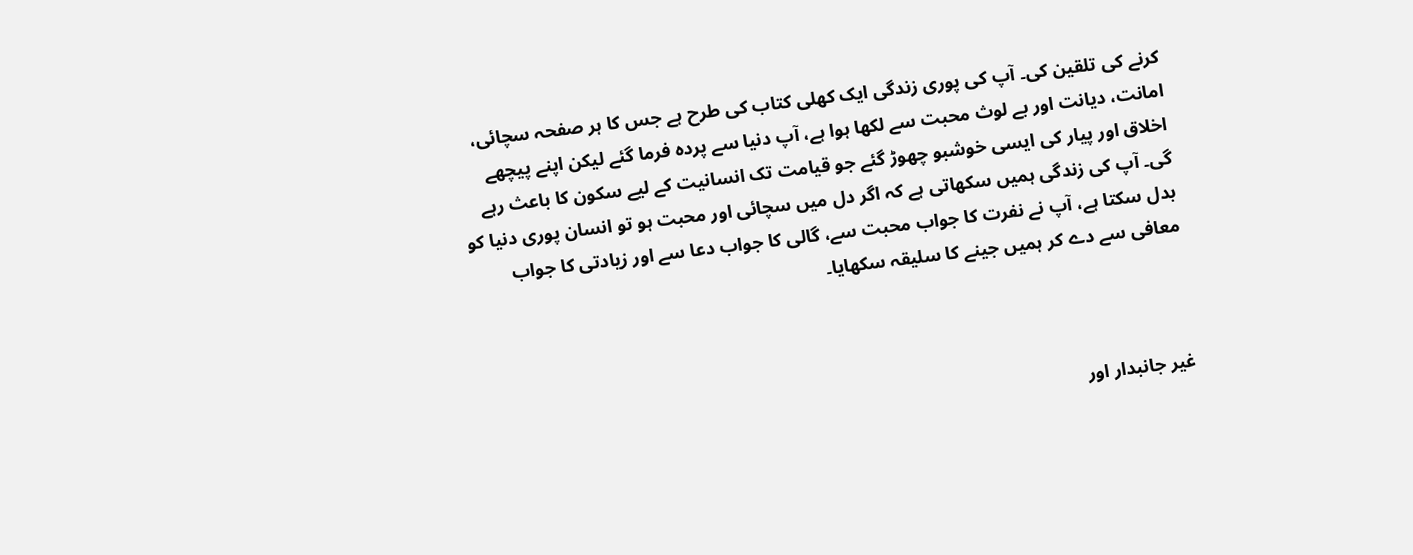کرنے کی تلقین کی۔ آپ کی پوری زندگی ایک کھلی کتاب کی طرح ہے جس کا ہر صفحہ سچائی، امانت، دیانت اور بے لوث محبت سے لکھا ہوا ہے، آپ دنیا سے پردہ فرما گئے لیکن اپنے پیچھے اخلاق اور پیار کی ایسی خوشبو چھوڑ گئے جو قیامت تک انسانیت کے لیے سکون کا باعث رہے گی۔ آپ کی زندگی ہمیں سکھاتی ہے کہ اگر دل میں سچائی اور محبت ہو تو انسان پوری دنیا کو بدل سکتا ہے، آپ نے نفرت کا جواب محبت سے، گالی کا جواب دعا سے اور زیادتی کا جواب معافی سے دے کر ہمیں جینے کا سلیقہ سکھایا۔



غیر جانبدار اور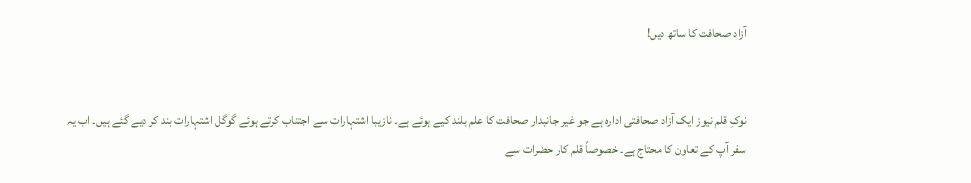آزاد صحافت کا ساتھ دیں!


نوکِ قلم نیوز ایک آزاد صحافتی ادارہ ہے جو غیر جانبدار صحافت کا علم بلند کیے ہوئے ہے۔ نازیبا اشتہارات سے اجتناب کرتے ہوئے گوگل اشتہارات بند کر دیے گئے ہیں۔ اب یہ سفر آپ کے تعاون کا محتاج ہے۔ خصوصاً قلم کار حضرات سے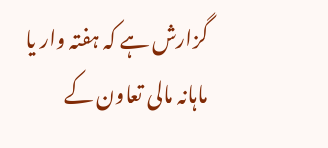گزارش ہے کہ ہفتہ وار یا ماہانہ مالی تعاون کے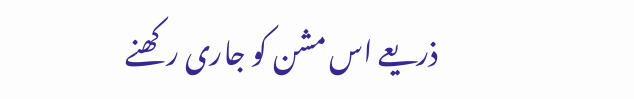ذریعے اس مشن کو جاری رکھنے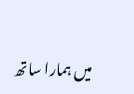میں ہمارا ساتھ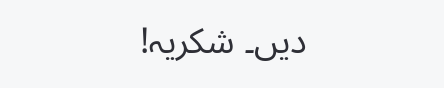دیں۔ شکریہ!